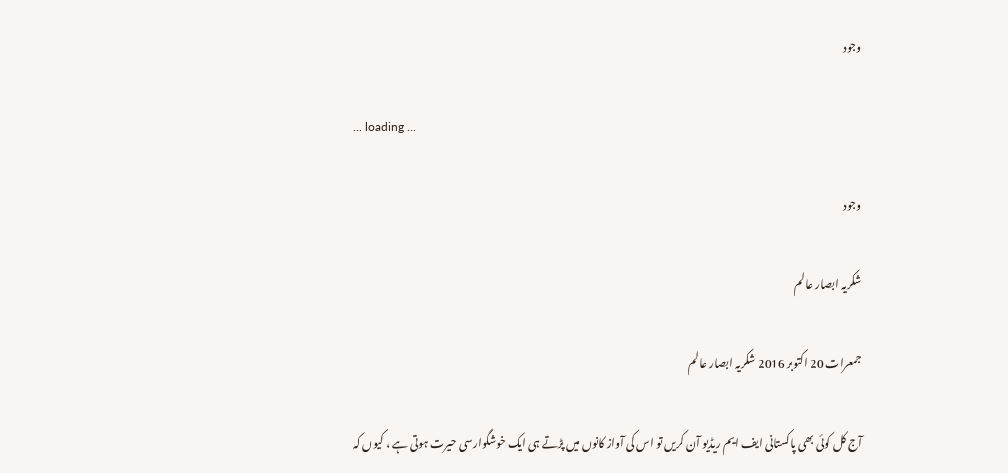وجود

... loading ...

وجود

شکریہ ابصار عالم

جمعرات 20 اکتوبر 2016 شکریہ ابصار عالم

آج کل کوئی بھی پاکستانی ایف ایم ریڈیو آن کریں تو اس کی آواز کانوں میں پڑتے ہی ایک خوشگوارسی حیرت ہوتی ہے ، کیوں کہ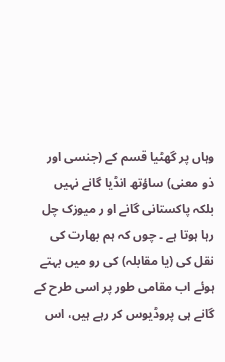وہاں پر گھٹیا قسم کے (جنسی اور ذو معنی) ساؤتھ انڈیا گانے نہیں بلکہ پاکستانی گانے او ر میوزک چل رہا ہوتا ہے ۔ چوں کہ ہم بھارت کی نقل کی (یا مقابلہ) کی رو میں بہتے ہوئے اب مقامی طور پر اسی طرح کے گانے ہی پروڈیوس کر رہے ہیں، اس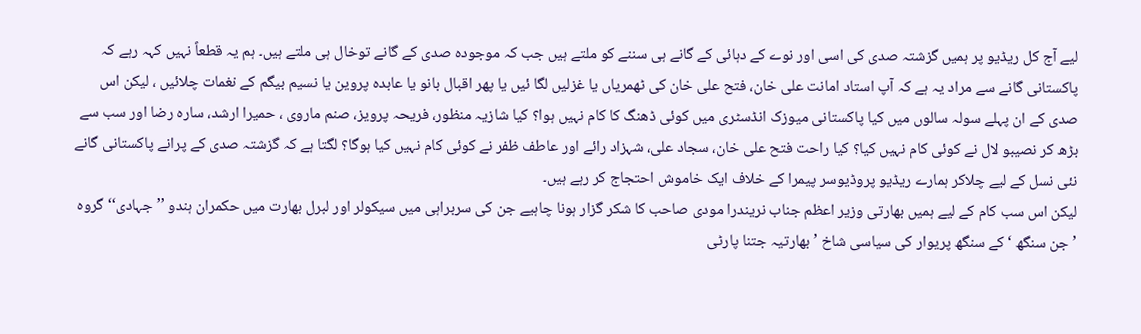لیے آج کل ریڈیو پر ہمیں گزشتہ صدی کی اسی اور نوے کے دہائی کے گانے ہی سننے کو ملتے ہیں جب کہ موجودہ صدی کے گانے توخال ہی ملتے ہیں۔ ہم یہ قطعاً نہیں کہہ رہے کہ پاکستانی گانے سے مراد یہ ہے کہ آپ استاد امانت علی خان، فتح علی خان کی ٹھمریاں یا غزلیں لگا ئیں یا پھر اقبال بانو یا عابدہ پروین یا نسیم بیگم کے نغمات چلائیں ، لیکن اس صدی کے ان پہلے سولہ سالوں میں کیا پاکستانی میوزک انڈسٹری میں کوئی ڈھنگ کا کام نہیں ہوا؟ کیا شازیہ منظور، فریحہ پرویز، صنم ماروی ، حمیرا ارشد، سارہ رضا اور سب سے بڑھ کر نصیبو لال نے کوئی کام نہیں کیا؟ کیا راحت فتح علی خان، سجاد علی، شہزاد رائے اور عاطف ظفر نے کوئی کام نہیں کیا ہوگا؟ لگتا ہے کہ گزشتہ صدی کے پرانے پاکستانی گانے نئی نسل کے لیے چلاکر ہمارے ریڈیو پروڈیوسر پیمرا کے خلاف ایک خاموش احتجاج کر رہے ہیں۔
لیکن اس سب کام کے لیے ہمیں بھارتی وزیر اعظم جناب نریندرا مودی صاحب کا شکر گزار ہونا چاہیے جن کی سربراہی میں سیکولر اور لبرل بھارت میں حکمران ہندو ’’جہادی‘‘ گروہ ’جن سنگھ ‘ کے سنگھ پریوار کی سیاسی شاخ ’بھارتیہ جتنا پارٹی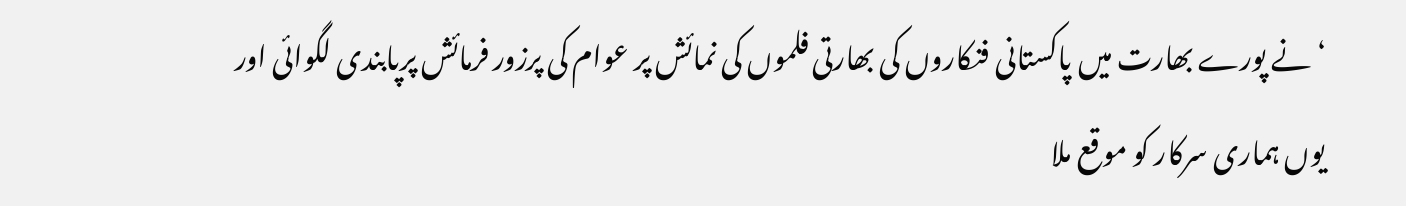‘ نے پورے بھارت میں پاکستانی فنکاروں کی بھارتی فلموں کی نمائش پر عوام کی پرزور فرمائش پرپابندی لگوائی اور یوں ہماری سرکار کو موقع ملا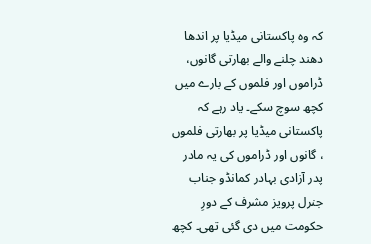کہ وہ پاکستانی میڈیا پر اندھا دھند چلنے والے بھارتی گانوں، ڈراموں اور فلموں کے بارے میں کچھ سوچ سکے۔ یاد رہے کہ پاکستانی میڈیا پر بھارتی فلموں ، گانوں اور ڈراموں کی یہ مادر پدر آزادی بہادر کمانڈو جناب جنرل پرویز مشرف کے دورِ حکومت میں دی گئی تھی۔ کچھ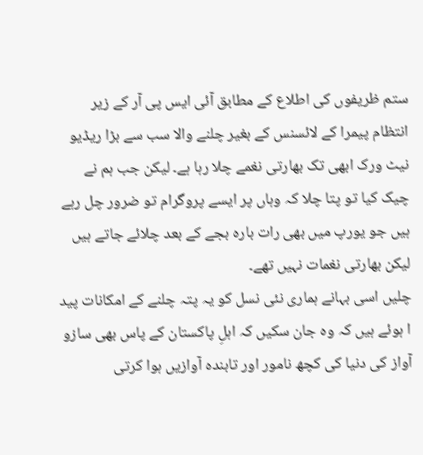ستم ظریفوں کی اطلاع کے مطابق آئی ایس پی آر کے زیر انتظام پیمرا کے لائسنس کے بغیر چلنے والا سب سے بڑا ریڈیو نیٹ ورک ابھی تک بھارتی نغمے چلا رہا ہے۔ لیکن جب ہم نے چیک کیا تو پتا چلا کہ وہاں پر ایسے پروگرام تو ضرور چل رہے ہیں جو یورپ میں بھی رات بارہ بجے کے بعد چلائے جاتے ہیں لیکن بھارتی نغمات نہیں تھے۔
چلیں اسی بہانے ہماری نئی نسل کو یہ پتہ چلنے کے امکانات پید ا ہوئے ہیں کہ وہ جان سکیں کہ اہلِ پاکستان کے پاس بھی سازو آواز کی دنیا کی کچھ نامور اور تابندہ آوازیں ہوا کرتی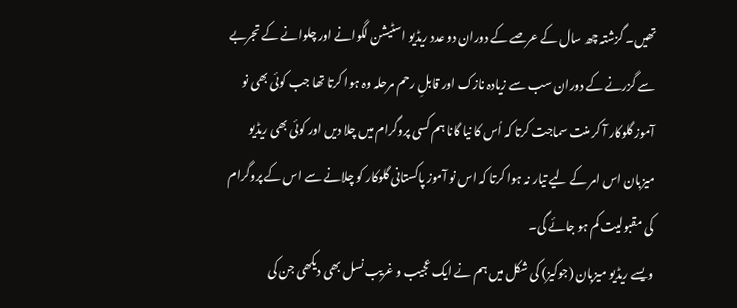تھیں۔ گزشتہ چھ سال کے عرصے کے دوران دو عدد ریڈیو اسٹیشن لگوانے اور چلوانے کے تجربے سے گزرنے کے دوران سب سے زیادہ نازک اور قابلِ رحم مرحلہ وہ ہوا کرتا تھا جب کوئی بھی نو آموز گلوکار آ کر منت سماجت کرتا کہ اُس کا نیا گانا ہم کسی پروگرام میں چلا دیں اور کوئی بھی ریڈیو میزبان اس امر کے لیے تیار نہ ہوا کرتا کہ اس نو آموز پاکستانی گلوکار کو چلانے سے اس کے پروگرام کی مقبولیت کم ہو جائے گی۔
ویسے ریڈیو میزبان (جوکیز) کی شکل میں ہم نے ایک عجیب و غریب نسل بھی دیکھی جن کی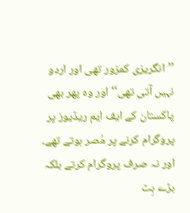’’انگریزی کمزور تھی اور اردو نہیں آتی تھی‘‘ اور وہ پھر بھی پاکستان کے ایف ایم ریڈیوز پر پروگرام کرنے پر مُصر ہوتے تھے۔ اور نہ صرف پروگرام کرتے بلکہ بڑے ہِٹ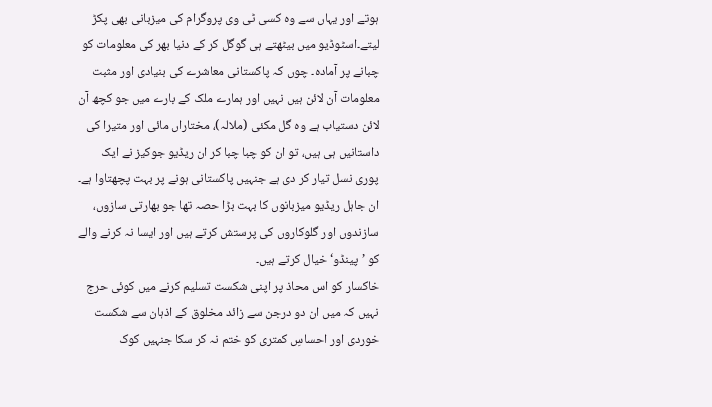ہوتے اور یہاں سے وہ کسی ٹی وی پروگرام کی میزبانی بھی پکڑ لیتے۔اسٹوڈیو میں بیٹھتے ہی گوگل کر کے دنیا بھر کی معلومات کو چبانے پر آمادہ۔ چوں کہ پاکستانی معاشرے کی بنیادی اور مثبت معلومات آن لائن ہیں نہیں اور ہمارے ملک کے بارے میں جو کچھ آن لائن دستیاب ہے وہ گل مکئی (ملالہ)، مختاراں مائی اور متیرا کی داستانیں ہی ہیں، تو ان کو چبا چبا کر ان ریڈیو جوکیز نے ایک پوری نسل تیار کر دی ہے جنہیں پاکستانی ہونے پر بہت پچھتاوا ہے۔ ان جاہل ریڈیو میزبانوں کا بہت بڑا حصہ تھا جو بھارتی سازوں، سازندوں اور گلوکاروں کی پرستش کرتے ہیں اور ایسا نہ کرنے والے کو ’پینڈو‘ خیال کرتے ہیں۔
خاکسار کو اس محاذ پر اپنی شکست تسلیم کرنے میں کوئی حرج نہیں کہ میں ان دو درجن سے زائد مخلوق کے اذہان سے شکست خوردی اور احساسِ کمتری کو ختم نہ کر سکا جنہیں کوک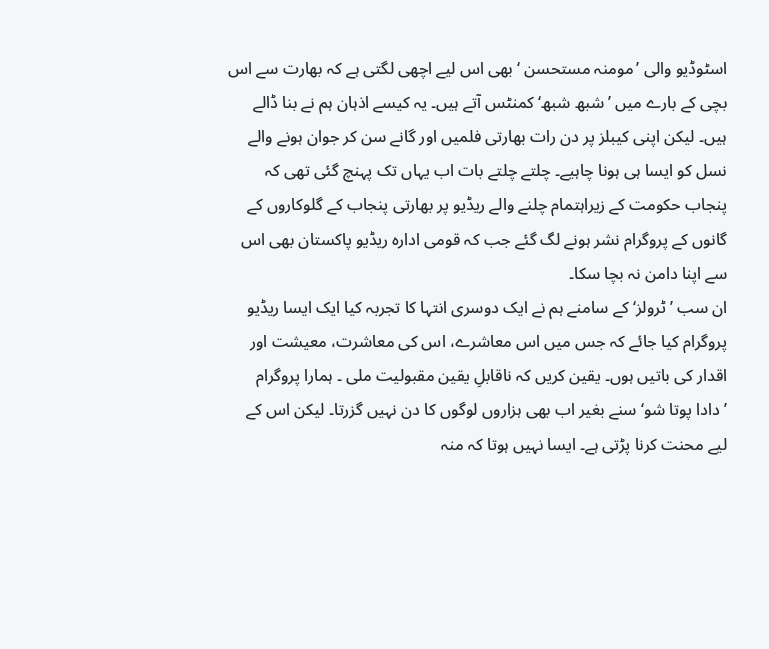اسٹوڈیو والی ’مومنہ مستحسن ‘ بھی اس لیے اچھی لگتی ہے کہ بھارت سے اس بچی کے بارے میں ’شبھ شبھ‘ کمنٹس آتے ہیں۔ یہ کیسے اذہان ہم نے بنا ڈالے ہیں۔ لیکن اپنی کیبلز پر دن رات بھارتی فلمیں اور گانے سن کر جوان ہونے والے نسل کو ایسا ہی ہونا چاہیے۔ چلتے چلتے بات اب یہاں تک پہنچ گئی تھی کہ پنجاب حکومت کے زیراہتمام چلنے والے ریڈیو پر بھارتی پنجاب کے گلوکاروں کے گانوں کے پروگرام نشر ہونے لگ گئے جب کہ قومی ادارہ ریڈیو پاکستان بھی اس سے اپنا دامن نہ بچا سکا۔
ان سب ’ٹرولز‘ کے سامنے ہم نے ایک دوسری انتہا کا تجربہ کیا ایک ایسا ریڈیو پروگرام کیا جائے کہ جس میں اس معاشرے، اس کی معاشرت، معیشت اور اقدار کی باتیں ہوں۔ یقین کریں کہ ناقابلِ یقین مقبولیت ملی ۔ ہمارا پروگرام ’دادا پوتا شو‘ سنے بغیر اب بھی ہزاروں لوگوں کا دن نہیں گزرتا۔ لیکن اس کے لیے محنت کرنا پڑتی ہے۔ ایسا نہیں ہوتا کہ منہ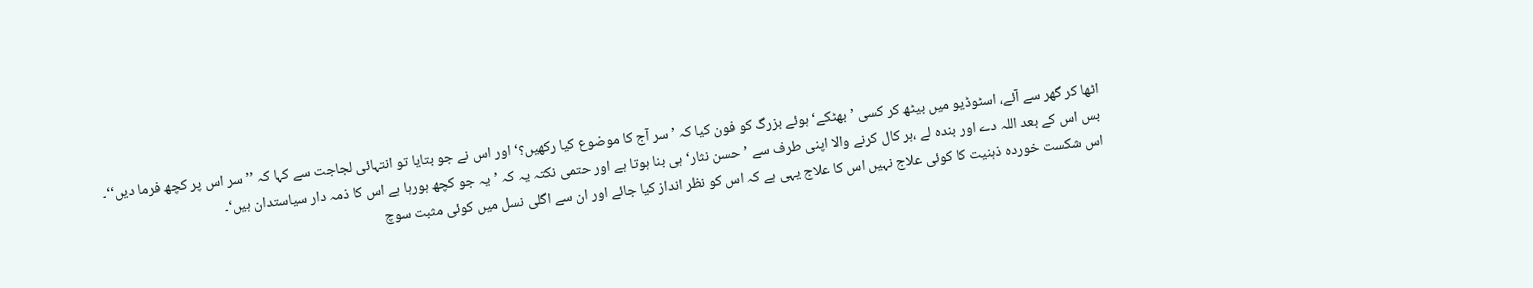اٹھا کر گھر سے آئے، اسٹوڈیو میں بیٹھ کر کسی ’بھٹکے‘ ہوئے بزرگ کو فون کیا کہ ’سر آج کا موضوع کیا رکھیں؟‘ اور اس نے جو بتایا تو انتہائی لجاجت سے کہا کہ ’’سر اس پر کچھ فرما دیں‘‘۔ بس اس کے بعد اللہ دے اور بندہ لے ،ہر کال کرنے والا اپنی طرف سے ’حسن نثار‘ ہی بنا ہوتا ہے اور حتمی نکتہ یہ کہ ’یہ جو کچھ ہورہا ہے اس کا ذمہ دار سیاستدان ہیں‘۔
اس شکست خوردہ ذہنیت کا کوئی علاج نہیں اس کا علاج یہی ہے کہ اس کو نظر انداز کیا جائے اور ان سے اگلی نسل میں کوئی مثبت سوچ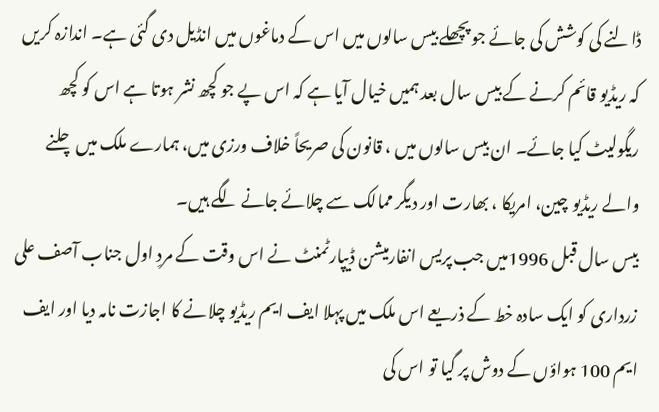ڈالنے کی کوشش کی جائے جو پچھلے بیس سالوں میں اس کے دماغوں میں انڈیل دی گئی ہے۔ اندازہ کریں کہ ریڈیو قائم کرنے کے بیس سال بعد ہمیں خیال آیا ہے کہ اس پے جو کچھ نشر ہوتا ہے اس کو کچھ ریگولیٹ کیا جائے۔ ان بیس سالوں میں ، قانون کی صریحاً خلاف ورزی میں، ہمارے ملک میں چلنے والے ریڈیو چین، امریکا ، بھارت اور دیگر ممالک سے چلائے جانے لگے ہیں۔
بیس سال قبل 1996میں جب پریس انفارمیشن ڈیپارٹمنٹ نے اس وقت کے مردِ اول جناب آصف علی زرداری کو ایک سادہ خط کے ذریعے اس ملک میں پہلا ایف ایم ریڈیو چلانے کا اجازت نامہ دیا اور ایف ایم 100 ہواؤں کے دوش پر گیا تو اس کی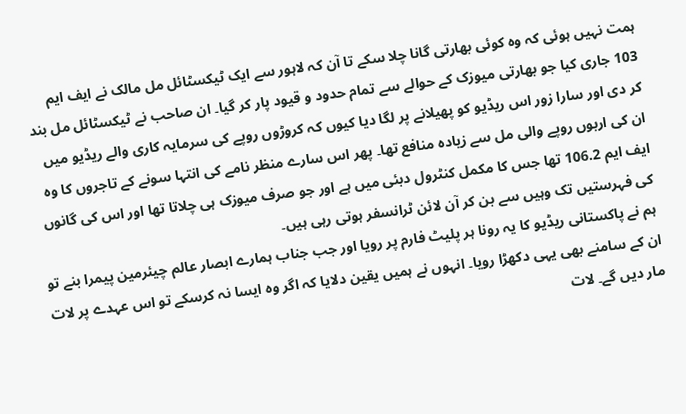ہمت نہیں ہوئی کہ وہ کوئی بھارتی گانا چلا سکے تا آن کہ لاہور سے ایک ٹیکسٹائل مل مالک نے ایف ایم 103 جاری کیا جو بھارتی میوزک کے حوالے سے تمام حدود و قیود پار کر گیا۔ ان صاحب نے ٹیکسٹائل مل بند کر دی اور سارا زور اس ریڈیو کو پھیلانے پر لگا دیا کیوں کہ کروڑوں روپے کی سرمایہ کاری والے ریڈیو میں ان کی اربوں روپے والی مل سے زیادہ منافع تھا۔ پھر اس سارے منظر نامے کی انتہا سونے کے تاجروں کا وہ ایف ایم 106.2 تھا جس کا مکمل کنٹرول دبئی میں ہے اور جو صرف میوزک ہی چلاتا تھا اور اس کی گانوں کی فہرستیں تک وہیں سے بن کر آن لائن ٹرانسفر ہوتی رہی ہیں۔
ہم نے پاکستانی ریڈیو کا یہ رونا ہر پلیٹ فارم پر رویا اور جب جناب ہمارے ابصار عالم چیئرمین پیمرا بنے تو ان کے سامنے بھی یہی دکھڑا رویا۔ انہوں نے ہمیں یقین دلایا کہ اگر وہ ایسا نہ کرسکے تو اس عہدے پر لات مار دیں گے۔ لات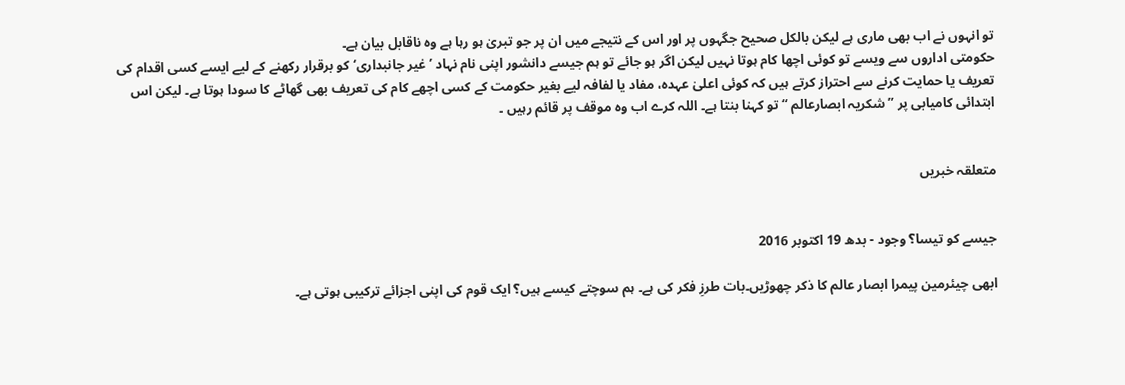تو انہوں نے اب بھی ماری ہے لیکن بالکل صحیح جگہوں پر اور اس کے نتیجے میں ان پر جو تبریٰ ہو رہا ہے وہ ناقابل بیان ہے۔
حکومتی اداروں سے ویسے تو کوئی اچھا کام ہوتا نہیں لیکن اگر ہو جائے تو ہم جیسے دانشور اپنی نام نہاد ’غیر جانبداری‘ کو برقرار رکھنے کے لیے ایسے کسی اقدام کی تعریف یا حمایت کرنے سے احتراز کرتے ہیں کہ کوئی اعلیٰ عہدہ، مفاد یا لفافہ لیے بغیر حکومت کے کسی اچھے کام کی تعریف بھی گھاٹے کا سودا ہوتا ہے۔ لیکن اس ابتدائی کامیابی پر ’’شکریہ ابصارعالم ‘‘ تو کہنا بنتا ہے۔ اللہ کرے اب وہ موقف پر قائم رہیں ۔


متعلقہ خبریں


جیسے کو تیسا؟ وجود - بدھ 19 اکتوبر 2016

ابھی چیئرمین پیمرا ابصار عالم کا ذکر چھوڑیں۔بات طرزِ فکر کی ہے۔ ہم سوچتے کیسے ہیں؟ ایک قوم کی اپنی اجزائے ترکیبی ہوتی ہے۔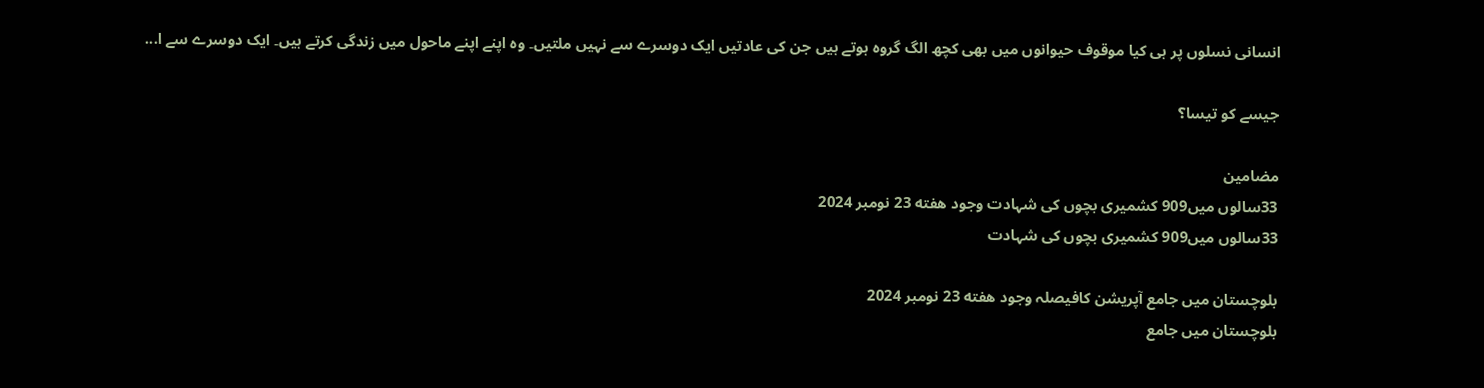انسانی نسلوں پر ہی کیا موقوف حیوانوں میں بھی کچھ الگ گروہ ہوتے ہیں جن کی عادتیں ایک دوسرے سے نہیں ملتیں۔ وہ اپنے اپنے ماحول میں زندگی کرتے ہیں۔ ایک دوسرے سے ا...

جیسے کو تیسا؟

مضامین
33سالوں میں909 کشمیری بچوں کی شہادت وجود هفته 23 نومبر 2024
33سالوں میں909 کشمیری بچوں کی شہادت

بلوچستان میں جامع آپریشن کافیصلہ وجود هفته 23 نومبر 2024
بلوچستان میں جامع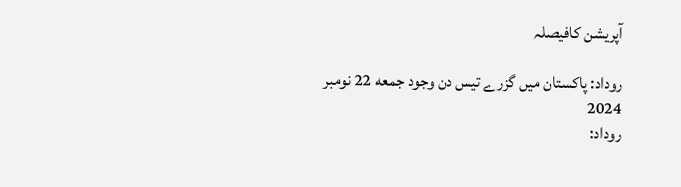آپریشن کافیصلہ

روداد: پاکستان میں گزرے تیس دن وجود جمعه 22 نومبر 2024
روداد: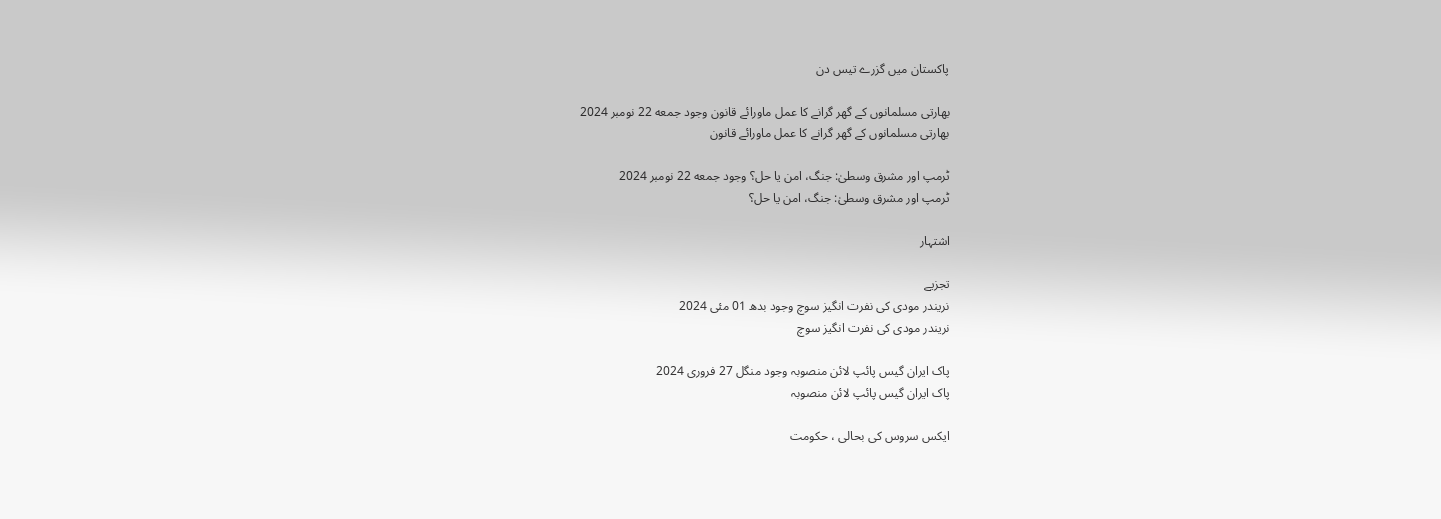پاکستان میں گزرے تیس دن

بھارتی مسلمانوں کے گھر گرانے کا عمل ماورائے قانون وجود جمعه 22 نومبر 2024
بھارتی مسلمانوں کے گھر گرانے کا عمل ماورائے قانون

ٹرمپ اور مشرق وسطیٰ: جنگ، امن یا حل؟ وجود جمعه 22 نومبر 2024
ٹرمپ اور مشرق وسطیٰ: جنگ، امن یا حل؟

اشتہار

تجزیے
نریندر مودی کی نفرت انگیز سوچ وجود بدھ 01 مئی 2024
نریندر مودی کی نفرت انگیز سوچ

پاک ایران گیس پائپ لائن منصوبہ وجود منگل 27 فروری 2024
پاک ایران گیس پائپ لائن منصوبہ

ایکس سروس کی بحالی ، حکومت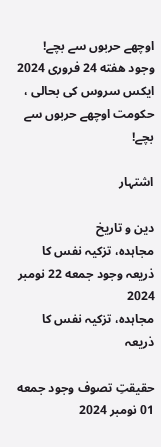اوچھے حربوں سے بچے! وجود هفته 24 فروری 2024
ایکس سروس کی بحالی ، حکومت اوچھے حربوں سے بچے!

اشتہار

دین و تاریخ
مجاہدہ، تزکیہ نفس کا ذریعہ وجود جمعه 22 نومبر 2024
مجاہدہ، تزکیہ نفس کا ذریعہ

حقیقتِ تصوف وجود جمعه 01 نومبر 2024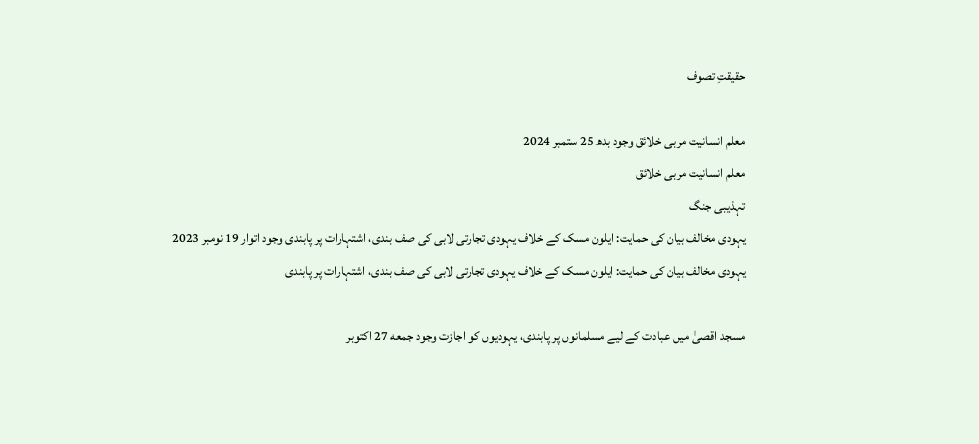حقیقتِ تصوف

معلم انسانیت مربی خلائق وجود بدھ 25 ستمبر 2024
معلم انسانیت مربی خلائق
تہذیبی جنگ
یہودی مخالف بیان کی حمایت: ایلون مسک کے خلاف یہودی تجارتی لابی کی صف بندی، اشتہارات پر پابندی وجود اتوار 19 نومبر 2023
یہودی مخالف بیان کی حمایت: ایلون مسک کے خلاف یہودی تجارتی لابی کی صف بندی، اشتہارات پر پابندی

مسجد اقصیٰ میں عبادت کے لیے مسلمانوں پر پابندی، یہودیوں کو اجازت وجود جمعه 27 اکتوبر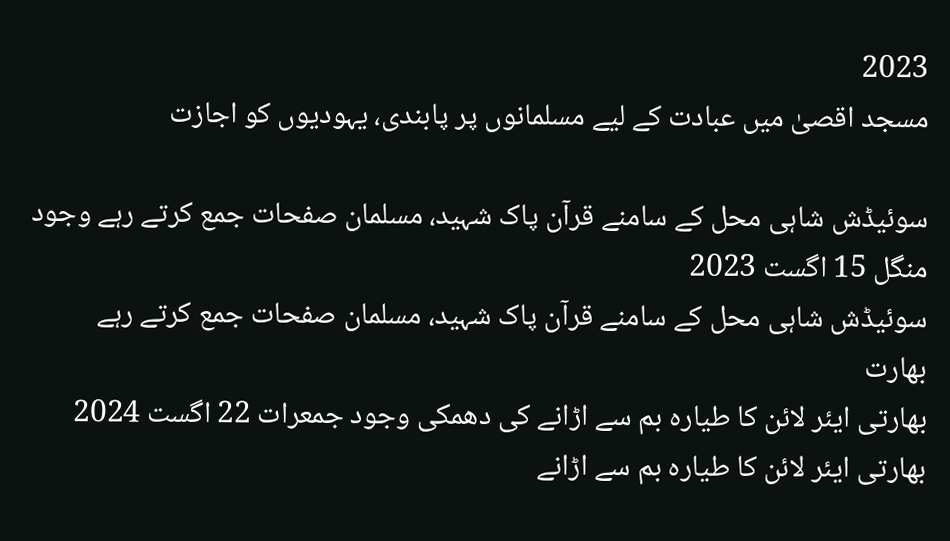2023
مسجد اقصیٰ میں عبادت کے لیے مسلمانوں پر پابندی، یہودیوں کو اجازت

سوئیڈش شاہی محل کے سامنے قرآن پاک شہید، مسلمان صفحات جمع کرتے رہے وجود منگل 15 اگست 2023
سوئیڈش شاہی محل کے سامنے قرآن پاک شہید، مسلمان صفحات جمع کرتے رہے
بھارت
بھارتی ایئر لائن کا طیارہ بم سے اڑانے کی دھمکی وجود جمعرات 22 اگست 2024
بھارتی ایئر لائن کا طیارہ بم سے اڑانے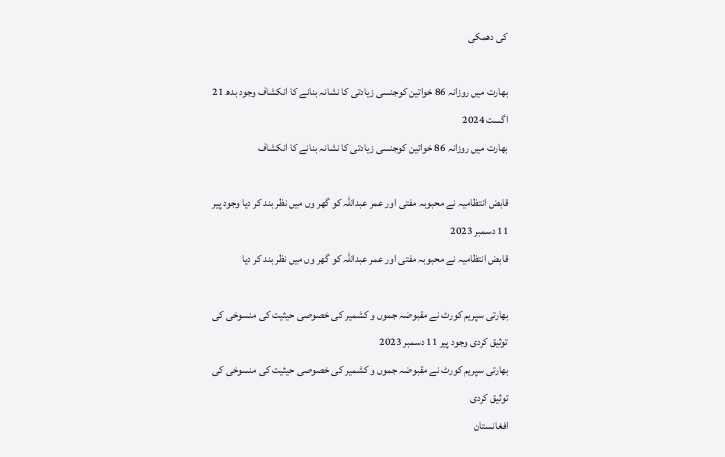کی دھمکی

بھارت میں روزانہ 86 خواتین کوجنسی زیادتی کا نشانہ بنانے کا انکشاف وجود بدھ 21 اگست 2024
بھارت میں روزانہ 86 خواتین کوجنسی زیادتی کا نشانہ بنانے کا انکشاف

قابض انتظامیہ نے محبوبہ مفتی اور عمر عبداللہ کو گھر وں میں نظر بند کر دیا وجود پیر 11 دسمبر 2023
قابض انتظامیہ نے محبوبہ مفتی اور عمر عبداللہ کو گھر وں میں نظر بند کر دیا

بھارتی سپریم کورٹ نے مقبوضہ جموں و کشمیر کی خصوصی حیثیت کی منسوخی کی توثیق کردی وجود پیر 11 دسمبر 2023
بھارتی سپریم کورٹ نے مقبوضہ جموں و کشمیر کی خصوصی حیثیت کی منسوخی کی توثیق کردی
افغانستان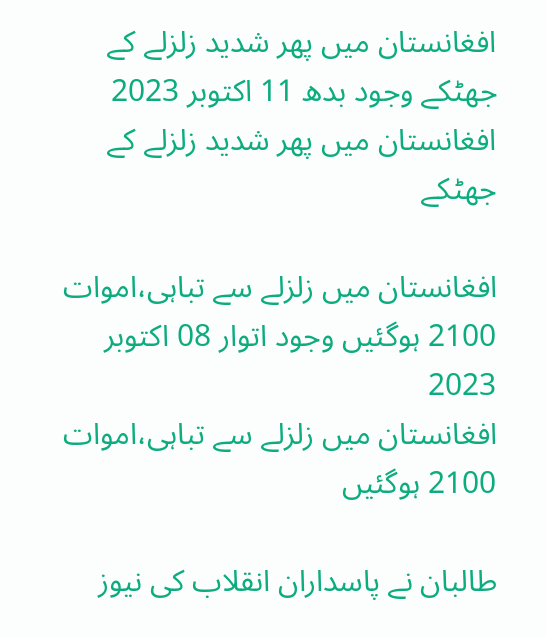افغانستان میں پھر شدید زلزلے کے جھٹکے وجود بدھ 11 اکتوبر 2023
افغانستان میں پھر شدید زلزلے کے جھٹکے

افغانستان میں زلزلے سے تباہی،اموات 2100 ہوگئیں وجود اتوار 08 اکتوبر 2023
افغانستان میں زلزلے سے تباہی،اموات 2100 ہوگئیں

طالبان نے پاسداران انقلاب کی نیوز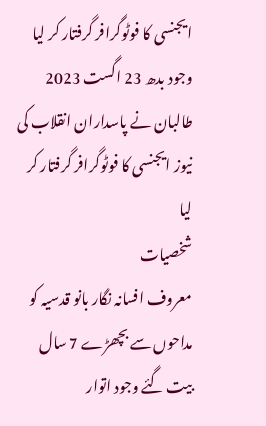ایجنسی کا فوٹوگرافر گرفتار کر لیا وجود بدھ 23 اگست 2023
طالبان نے پاسداران انقلاب کی نیوز ایجنسی کا فوٹوگرافر گرفتار کر لیا
شخصیات
معروف افسانہ نگار بانو قدسیہ کو مداحوں سے بچھڑے 7 سال بیت گئے وجود اتوار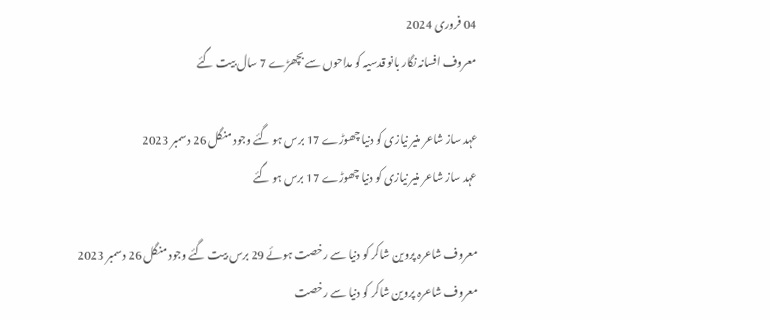04 فروری 2024
معروف افسانہ نگار بانو قدسیہ کو مداحوں سے بچھڑے 7 سال بیت گئے

عہد ساز شاعر منیر نیازی کو دنیا چھوڑے 17 برس ہو گئے وجود منگل 26 دسمبر 2023
عہد ساز شاعر منیر نیازی کو دنیا چھوڑے 17 برس ہو گئے

معروف شاعرہ پروین شاکر کو دنیا سے رخصت ہوئے 29 برس بیت گئے وجود منگل 26 دسمبر 2023
معروف شاعرہ پروین شاکر کو دنیا سے رخصت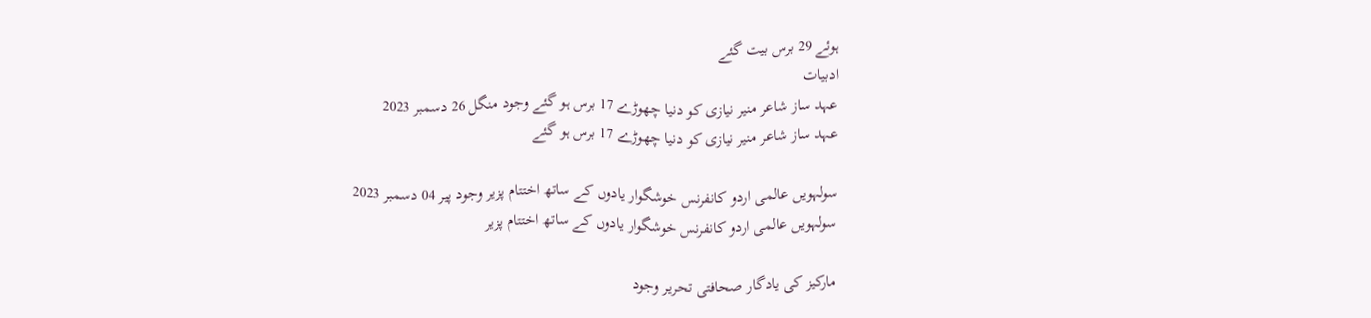ہوئے 29 برس بیت گئے
ادبیات
عہد ساز شاعر منیر نیازی کو دنیا چھوڑے 17 برس ہو گئے وجود منگل 26 دسمبر 2023
عہد ساز شاعر منیر نیازی کو دنیا چھوڑے 17 برس ہو گئے

سولہویں عالمی اردو کانفرنس خوشگوار یادوں کے ساتھ اختتام پزیر وجود پیر 04 دسمبر 2023
سولہویں عالمی اردو کانفرنس خوشگوار یادوں کے ساتھ اختتام پزیر

مارکیز کی یادگار صحافتی تحریر وجود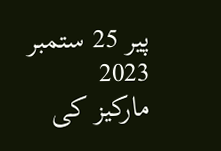پیر 25 ستمبر 2023
مارکیز کی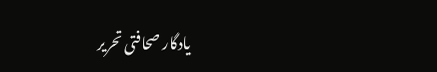یادگار صحافتی تحریر